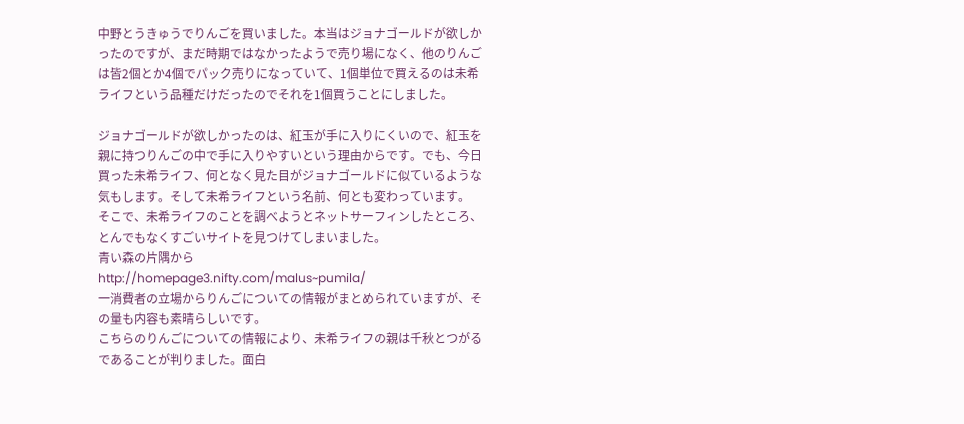中野とうきゅうでりんごを買いました。本当はジョナゴールドが欲しかったのですが、まだ時期ではなかったようで売り場になく、他のりんごは皆2個とか4個でパック売りになっていて、1個単位で買えるのは未希ライフという品種だけだったのでそれを1個買うことにしました。

ジョナゴールドが欲しかったのは、紅玉が手に入りにくいので、紅玉を親に持つりんごの中で手に入りやすいという理由からです。でも、今日買った未希ライフ、何となく見た目がジョナゴールドに似ているような気もします。そして未希ライフという名前、何とも変わっています。
そこで、未希ライフのことを調べようとネットサーフィンしたところ、とんでもなくすごいサイトを見つけてしまいました。
青い森の片隅から
http://homepage3.nifty.com/malus~pumila/
一消費者の立場からりんごについての情報がまとめられていますが、その量も内容も素晴らしいです。
こちらのりんごについての情報により、未希ライフの親は千秋とつがるであることが判りました。面白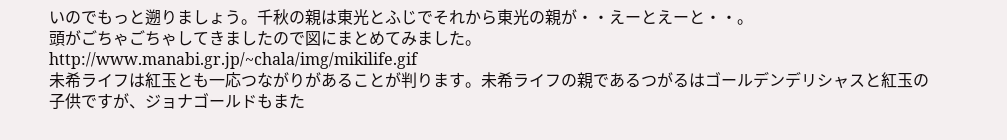いのでもっと遡りましょう。千秋の親は東光とふじでそれから東光の親が・・えーとえーと・・。
頭がごちゃごちゃしてきましたので図にまとめてみました。
http://www.manabi.gr.jp/~chala/img/mikilife.gif
未希ライフは紅玉とも一応つながりがあることが判ります。未希ライフの親であるつがるはゴールデンデリシャスと紅玉の子供ですが、ジョナゴールドもまた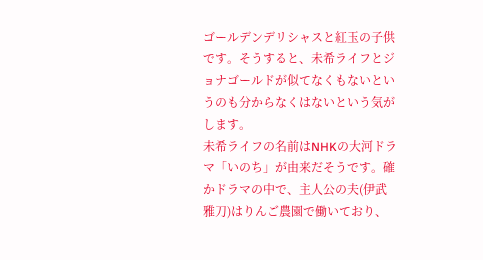ゴールデンデリシャスと紅玉の子供です。そうすると、未希ライフとジョナゴールドが似てなくもないというのも分からなくはないという気がします。
未希ライフの名前はNHKの大河ドラマ「いのち」が由来だそうです。確かドラマの中で、主人公の夫(伊武雅刀)はりんご農園で働いており、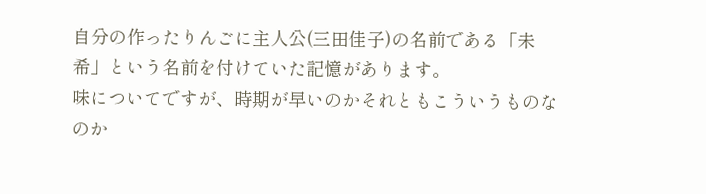自分の作ったりんごに主人公(三田佳子)の名前である「未希」という名前を付けていた記憶があります。
味についてですが、時期が早いのかそれともこういうものなのか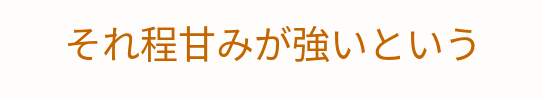それ程甘みが強いという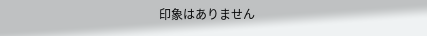印象はありません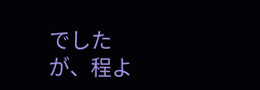でしたが、程よ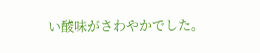い酸味がさわやかでした。